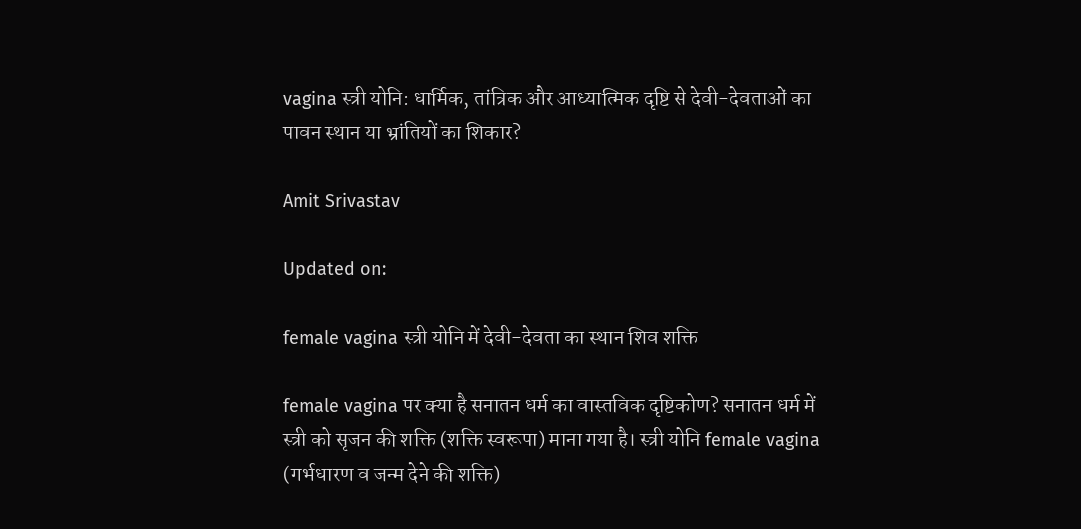vagina स्त्री योनि: धार्मिक, तांत्रिक और आध्यात्मिक दृष्टि से देवी-देवताओं का पावन स्थान या भ्रांतियों का शिकार?

Amit Srivastav

Updated on:

female vagina स्त्री योनि में देवी-देवता का स्थान शिव शक्ति

female vagina पर क्या है सनातन धर्म का वास्तविक दृष्टिकोण? सनातन धर्म में स्त्री को सृजन की शक्ति (शक्ति स्वरूपा) माना गया है। स्त्री योनि female vagina (गर्भधारण व जन्म देने की शक्ति)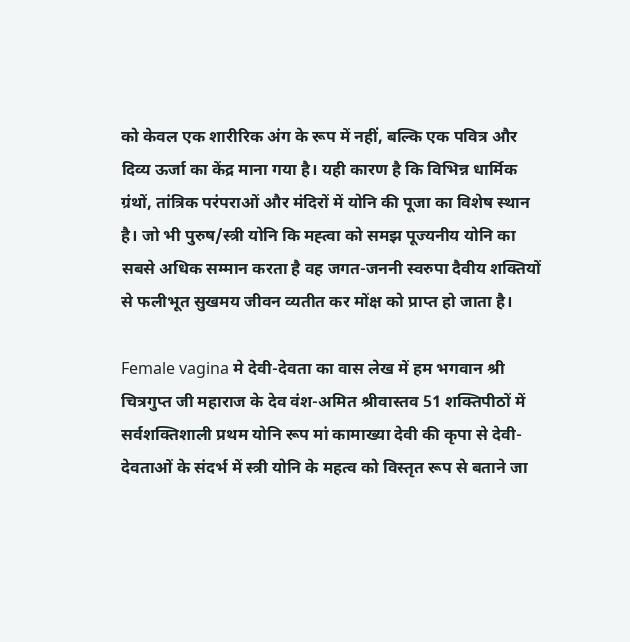को केवल एक शारीरिक अंग के रूप में नहीं, बल्कि एक पवित्र और दिव्य ऊर्जा का केंद्र माना गया है। यही कारण है कि विभिन्न धार्मिक ग्रंथों, तांत्रिक परंपराओं और मंदिरों में योनि की पूजा का विशेष स्थान है। जो भी पुरुष/स्त्री योनि कि मह्त्वा को समझ पूज्यनीय योनि का सबसे अधिक सम्मान करता है वह जगत-जननी स्वरुपा दैवीय शक्तियों से फलीभूत सुखमय जीवन व्यतीत कर मोंक्ष को प्राप्त हो जाता है।

Female vagina मे देवी-देवता का वास लेख में हम भगवान श्री चित्रगुप्त जी महाराज के देव वंश-अमित श्रीवास्तव 51 शक्तिपीठों में सर्वशक्तिशाली प्रथम योनि रूप मां कामाख्या देवी की कृपा से देवी-देवताओं के संदर्भ में स्त्री योनि के महत्व को विस्तृत रूप से बताने जा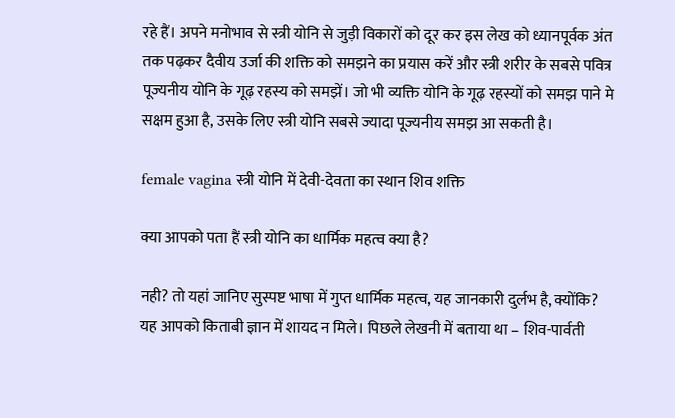रहे हैं। अपने मनोभाव से स्त्री योनि से जुड़ी विकारों को दूर कर इस लेख को ध्यानपूर्वक अंत तक पढ़कर दैवीय उर्जा की शक्ति को समझने का प्रयास करें और स्त्री शरीर के सबसे पवित्र पूज्यनीय योनि के गूढ़ रहस्य को समझें। जो भी व्यक्ति योनि के गूढ़ रहस्यों को समझ पाने मे सक्षम हुआ है, उसके लिए स्त्री योनि सबसे ज्यादा पूज्यनीय समझ आ सकती है।

female vagina स्त्री योनि में देवी-देवता का स्थान शिव शक्ति

क्या आपको पता हैं स्त्री योनि का धार्मिक महत्व क्या है?

नही? तो यहां जानिए सुस्पष्ट भाषा में गुप्त धार्मिक महत्व, यह जानकारी दुर्लभ है, क्योंकि? यह आपको किताबी ज्ञान में शायद न मिले। पिछले लेखनी में बताया था – शिव-पार्वती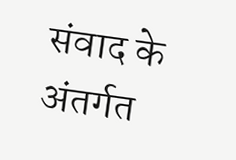संवाद के अंतर्गत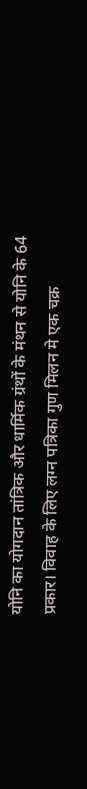योनि का योगदान तांत्रिक और धार्मिक ग्रंथों के मंथन से योनि के 64 प्रकार। विवाह के लिए लग्न पत्रिका गुण मिलन मे एक चक्र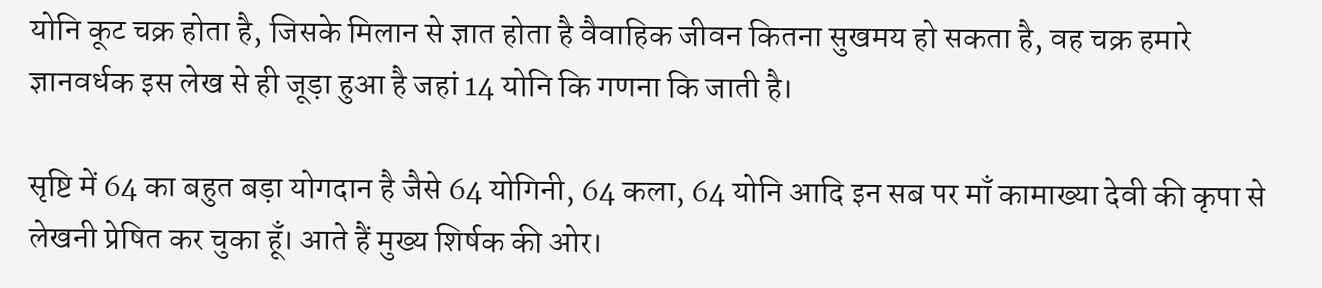योनि कूट चक्र होता है, जिसके मिलान से ज्ञात होता है वैवाहिक जीवन कितना सुखमय हो सकता है, वह चक्र हमारे ज्ञानवर्धक इस लेख से ही जूड़ा हुआ है जहां 14 योनि कि गणना कि जाती है।

सृष्टि में 64 का बहुत बड़ा योगदान है जैसे 64 योगिनी, 64 कला, 64 योनि आदि इन सब पर माँ कामाख्या देवी की कृपा से लेखनी प्रेषित कर चुका हूँ। आते हैं मुख्य शिर्षक की ओर।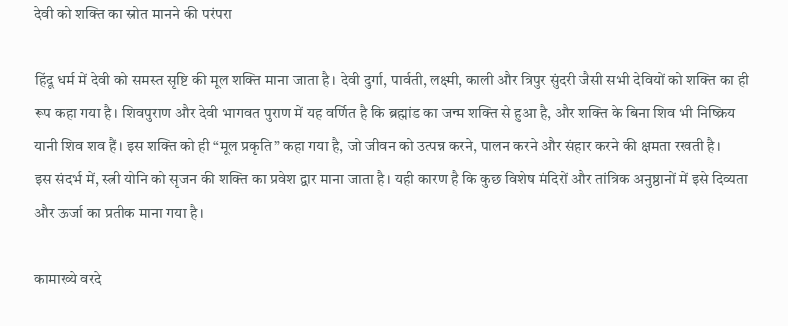देवी को शक्ति का स्रोत मानने की परंपरा

हिंदू धर्म में देवी को समस्त सृष्टि की मूल शक्ति माना जाता है। देवी दुर्गा, पार्वती, लक्ष्मी, काली और त्रिपुर सुंदरी जैसी सभी देवियों को शक्ति का ही रूप कहा गया है। शिवपुराण और देवी भागवत पुराण में यह वर्णित है कि ब्रह्मांड का जन्म शक्ति से हुआ है, और शक्ति के बिना शिव भी निष्क्रिय यानी शिव शव हैं। इस शक्ति को ही “मूल प्रकृति” कहा गया है, जो जीवन को उत्पन्न करने, पालन करने और संहार करने की क्षमता रखती है।
इस संदर्भ में, स्त्री योनि को सृजन की शक्ति का प्रवेश द्वार माना जाता है। यही कारण है कि कुछ विशेष मंदिरों और तांत्रिक अनुष्ठानों में इसे दिव्यता और ऊर्जा का प्रतीक माना गया है।

कामाख्ये वरदे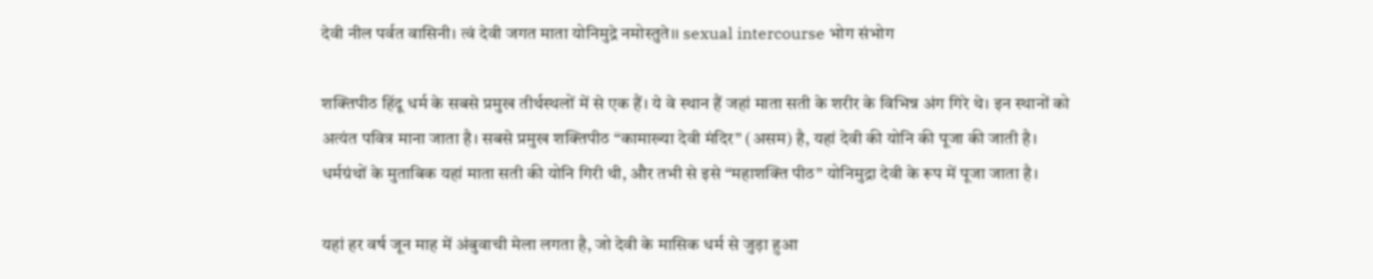देवी नील पर्वत वासिनी। त्वं देवी जगत माता योनिमुद्रे नमोस्तुते।। sexual intercourse भोग संभोग

शक्तिपीठ हिंदू धर्म के सबसे प्रमुख तीर्थस्थलों में से एक हैं। ये वे स्थान हैं जहां माता सती के शरीर के विभिन्न अंग गिरे थे। इन स्थानों को अत्यंत पवित्र माना जाता है। सबसे प्रमुख शक्तिपीठ “कामाख्या देवी मंदिर” (असम) है, यहां देवी की योनि की पूजा की जाती है। धर्मग्रंथों के मुताबिक यहां माता सती की योनि गिरी थी, और तभी से इसे “महाशक्ति पीठ” योनिमुद्रा देवी के रूप में पूजा जाता है।

यहां हर वर्ष जून माह में अंबुवाची मेला लगता है, जो देवी के मासिक धर्म से जुड़ा हुआ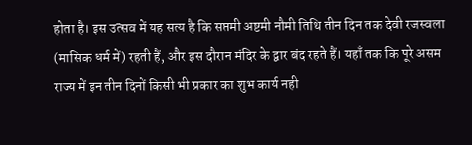होता है। इस उत्सव में यह सत्य है कि सप्तमी अष्टमी नौमी तिथि तीन दिन तक देवी रजस्वला (मासिक धर्म में) रहती हैं, और इस दौरान मंदिर के द्वार बंद रहते हैं। यहाँ तक कि पूरे असम राज्य में इन तीन दिनों किसी भी प्रकार का शुभ कार्य नही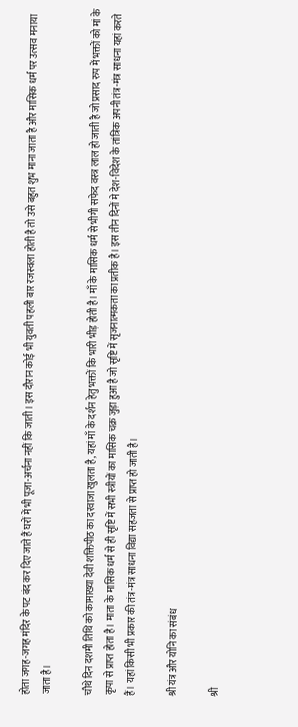होता जगह-जगह मंदिर के पट बंद कर दिए जाते हैं घरों में भी पूजा-अर्चना नहीं कि जाती। इस दौरान कोई भी युवती पहली बार रजस्वला होती है तो उसे बहुत शुभ माना जाता है और मासिक धर्म पर उत्सव मनाया जाता है।

चौथे दिन दशमी तिथि को कामाख्या देवी शक्तिपीठ का दरवाजा खुलता है, यहां माँ के दर्शन हेतु भक्तों कि भारी भीड़ होती है। माँ के मासिक धर्म से भीगी सफेद वस्त्र लाल हो जाती है जो प्रसाद रुप में भक्तों को मां के कृपा से प्राप्त होता है। माता के मासिक धर्म से ही सृष्टि में सभी स्त्रीयों का मासिक चक्र जुड़ा हुआ है जो सृष्टि में सृजनात्मकता का प्रतीक है। इस तीन दिनों मे देश-विदेश के तांत्रिक अपनी तंत्र-मंत्र साधना यहां करते हैं। यहां किसी भी प्रकार की तंत्र-मंत्र साधना विद्या सहजता से प्राप्त हो जाती है।

श्री यंत्र और योनि का संबंध

श्री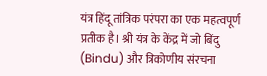यंत्र हिंदू तांत्रिक परंपरा का एक महत्वपूर्ण प्रतीक है। श्री यंत्र के केंद्र में जो बिंदु (Bindu) और त्रिकोणीय संरचना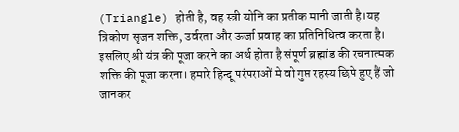(Triangle) होती है, वह स्त्री योनि का प्रतीक मानी जाती है।यह त्रिकोण सृजन शक्ति, उर्वरता और ऊर्जा प्रवाह का प्रतिनिधित्व करता है। इसलिए श्री यंत्र की पूजा करने का अर्थ होता है संपूर्ण ब्रह्मांड की रचनात्मक शक्ति की पूजा करना। हमारे हिन्दू परंपराओं मे वो गुप्त रहस्य छिपे हुए हैं जो जानकर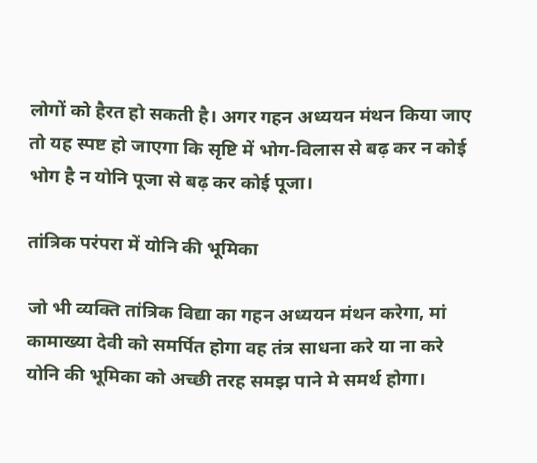लोगों को हैरत हो सकती है। अगर गहन अध्ययन मंथन किया जाए तो यह स्पष्ट हो जाएगा कि सृष्टि में भोग-विलास से बढ़ कर न कोई भोग है न योनि पूजा से बढ़ कर कोई पूजा।

तांत्रिक परंपरा में योनि की भूमिका

जो भी व्यक्ति तांत्रिक विद्या का गहन अध्ययन मंथन करेगा, मां कामाख्या देवी को समर्पित होगा वह तंत्र साधना करे या ना करे योनि की भूमिका को अच्छी तरह समझ पाने मे समर्थ होगा।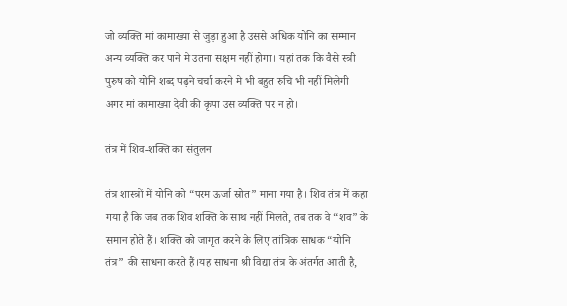जो व्यक्ति मां कामाख्या से जुड़ा हुआ है उससे अधिक योनि का सम्मान अन्य व्यक्ति कर पाने मे उतना सक्षम नहीं होगा। यहां तक कि वैसे स्त्री पुरुष को योनि शब्द पढ़ने चर्चा करने मे भी बहुत रुचि भी नहीं मिलेगी अगर मां कामाख्या देवी की कृपा उस व्यक्ति पर न हो।

तंत्र में शिव-शक्ति का संतुलन

तंत्र शास्त्रों में योनि को “परम ऊर्जा स्रोत” माना गया है। शिव तंत्र में कहा गया है कि जब तक शिव शक्ति के साथ नहीं मिलते, तब तक वे “शव” के समान होते हैं। शक्ति को जागृत करने के लिए तांत्रिक साधक “योनि तंत्र” की साधना करते हैं।यह साधना श्री विद्या तंत्र के अंतर्गत आती है,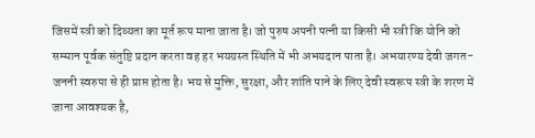जिसमें स्त्री को दिव्यता का मूर्त रूप माना जाता है। जो पुरुष अपनी पत्नी या किसी भी स्त्री कि योनि को सम्मान पूर्वक संतुष्टि प्रदान करता वह हर भयग्रस्त स्थिति में भी अभयदान पाता है। अभयारण्य देवी जगत-जननी स्वरुपा से ही प्राप्त होता है। भय से मुक्ति, सुरक्षा, और शांति पाने के लिए देवी स्वरूप स्त्री के शरण में जाना आवश्यक है,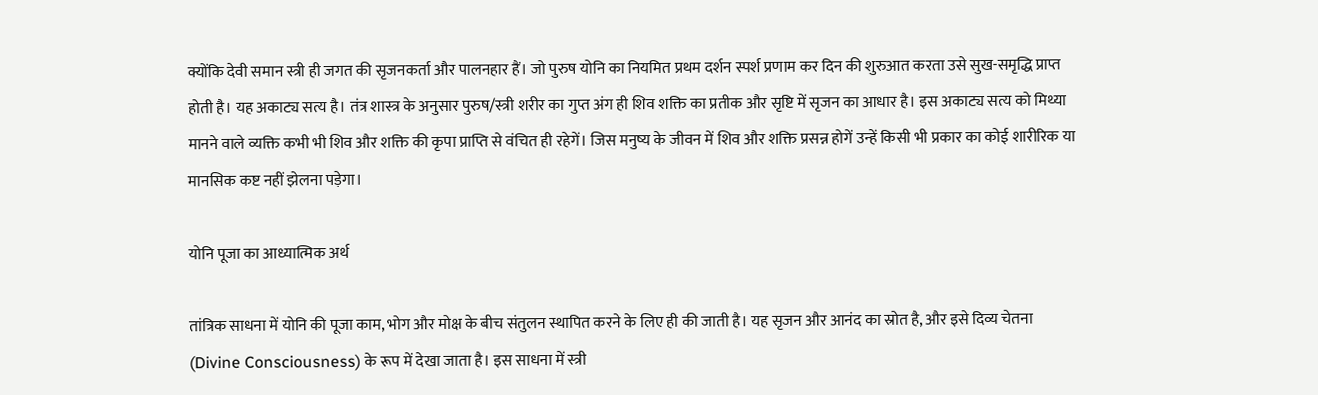क्योंकि देवी समान स्त्री ही जगत की सृजनकर्ता और पालनहार हैं। जो पुरुष योनि का नियमित प्रथम दर्शन स्पर्श प्रणाम कर दिन की शुरुआत करता उसे सुख-समृद्धि प्राप्त होती है। यह अकाट्य सत्य है। तंत्र शास्त्र के अनुसार पुरुष/स्त्री शरीर का गुप्त अंग ही शिव शक्ति का प्रतीक और सृष्टि में सृजन का आधार है। इस अकाट्य सत्य को मिथ्या मानने वाले व्यक्ति कभी भी शिव और शक्ति की कृपा प्राप्ति से वंचित ही रहेगें। जिस मनुष्य के जीवन में शिव और शक्ति प्रसन्न होगें उन्हें किसी भी प्रकार का कोई शारीरिक या मानसिक कष्ट नहीं झेलना पड़ेगा।

योनि पूजा का आध्यात्मिक अर्थ

तांत्रिक साधना में योनि की पूजा काम, भोग और मोक्ष के बीच संतुलन स्थापित करने के लिए ही की जाती है। यह सृजन और आनंद का स्रोत है, और इसे दिव्य चेतना (Divine Consciousness) के रूप में देखा जाता है। इस साधना में स्त्री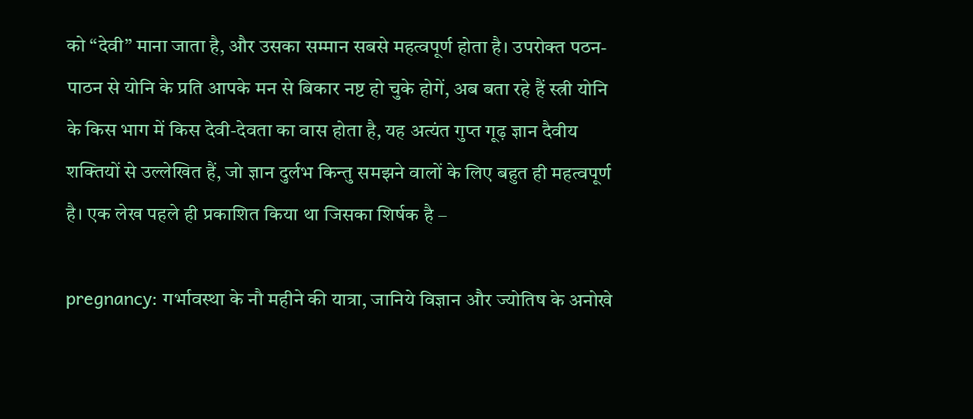को “देवी” माना जाता है, और उसका सम्मान सबसे महत्वपूर्ण होता है। उपरोक्त पठन-पाठन से योनि के प्रति आपके मन से बिकार नष्ट हो चुके होगें, अब बता रहे हैं स्त्री योनि के किस भाग में किस देवी-देवता का वास होता है, यह अत्यंत गुप्त गूढ़ ज्ञान दैवीय शक्तियों से उल्लेखित हैं, जो ज्ञान दुर्लभ किन्तु समझने वालों के लिए बहुत ही महत्वपूर्ण है। एक लेख पहले ही प्रकाशित किया था जिसका शिर्षक है –

pregnancy: गर्भावस्था के नौ महीने की यात्रा, जानिये विज्ञान और ज्योतिष के अनोखे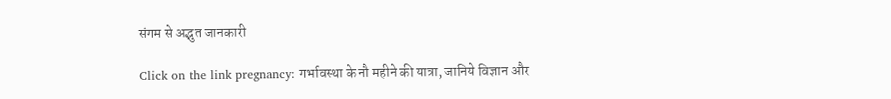संगम से अद्भुत जानकारी

Click on the link pregnancy: गर्भावस्था के नौ महीने की यात्रा, जानिये विज्ञान और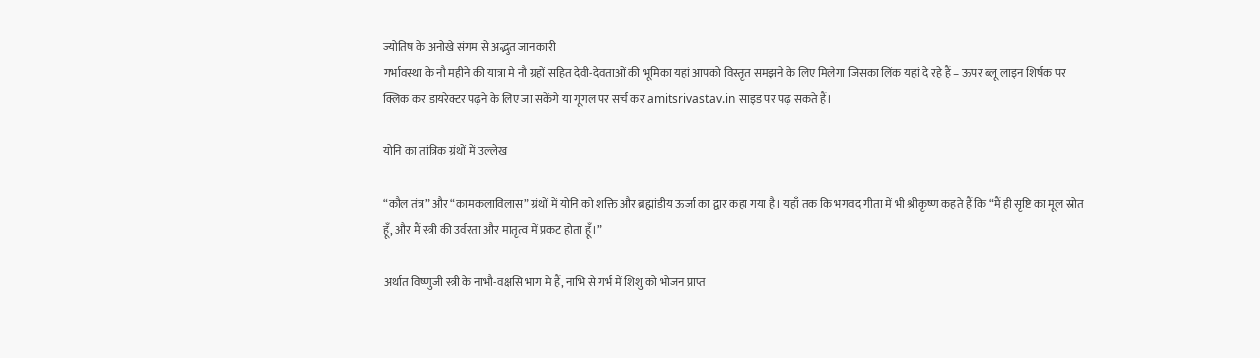ज्योतिष के अनोखे संगम से अद्भुत जानकारी
गर्भावस्था के नौ महीने की यात्रा मे नौ ग्रहों सहित देवी-देवताओं की भूमिका यहां आपको विस्तृत समझने के लिए मिलेगा जिसका लिंक यहां दे रहे हैं – ऊपर ब्लू लाइन शिर्षक पर क्लिक कर डायरेक्टर पढ़ने के लिए जा सकेंगे या गूगल पर सर्च कर amitsrivastav.in साइड पर पढ़ सकते हैं।

योनि का तांत्रिक ग्रंथों में उल्लेख

“कौल तंत्र” और “कामकलाविलास” ग्रंथों में योनि को शक्ति और ब्रह्मांडीय ऊर्जा का द्वार कहा गया है। यहाँ तक कि भगवद गीता में भी श्रीकृष्ण कहते हैं कि “मैं ही सृष्टि का मूल स्रोत हूँ, और मैं स्त्री की उर्वरता और मातृत्व में प्रकट होता हूँ।”

अर्थात विष्णुजी स्त्री के नाभौ-वक्षसि भाग मे हैं, नाभि से गर्भ में शिशु को भोजन प्राप्त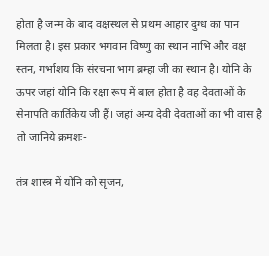होता है जन्म के बाद वक्षस्थल से प्रथम आहार दुग्ध का पान मिलता है। इस प्रकार भगवान विष्णु का स्थान नाभि और वक्ष स्तन, गर्भाशय कि संरचना भाग ब्रम्हा जी का स्थान है। योनि के ऊपर जहां योनि कि रक्षा रूप में बाल होता है वह देवताओं के सेनापति कार्तिकेय जी हैं। जहां अन्य देवी देवताओं का भी वास है तो जानिये क्रमशः-

तंत्र शास्त्र में योनि को सृजन,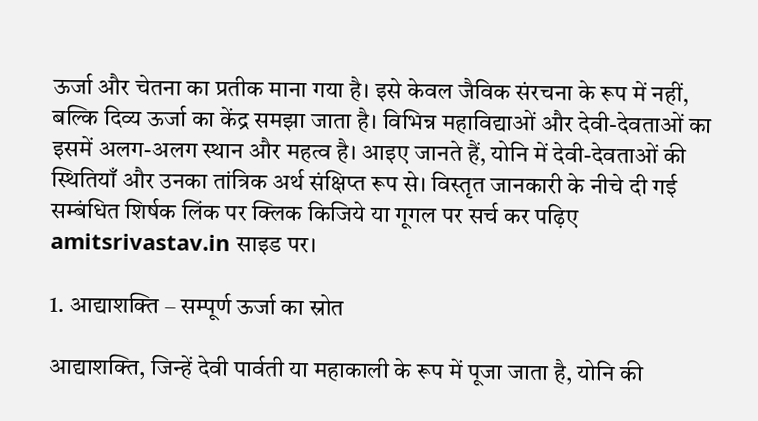ऊर्जा और चेतना का प्रतीक माना गया है। इसे केवल जैविक संरचना के रूप में नहीं, बल्कि दिव्य ऊर्जा का केंद्र समझा जाता है। विभिन्न महाविद्याओं और देवी-देवताओं का इसमें अलग-अलग स्थान और महत्व है। आइए जानते हैं, योनि में देवी-देवताओं की स्थितियाँ और उनका तांत्रिक अर्थ संक्षिप्त रूप से। विस्तृत जानकारी के नीचे दी गई सम्बंधित शिर्षक लिंक पर क्लिक किजिये या गूगल पर सर्च कर पढ़िए amitsrivastav.in साइड पर।

1. आद्याशक्ति – सम्पूर्ण ऊर्जा का स्रोत

आद्याशक्ति, जिन्हें देवी पार्वती या महाकाली के रूप में पूजा जाता है, योनि की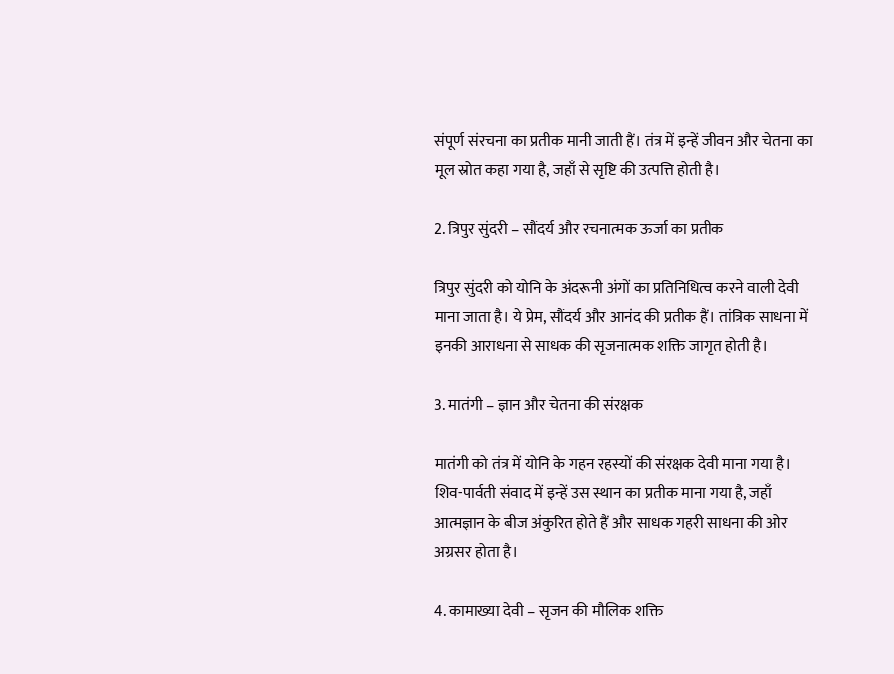संपूर्ण संरचना का प्रतीक मानी जाती हैं। तंत्र में इन्हें जीवन और चेतना का मूल स्रोत कहा गया है, जहाँ से सृष्टि की उत्पत्ति होती है।

2. त्रिपुर सुंदरी – सौंदर्य और रचनात्मक ऊर्जा का प्रतीक

त्रिपुर सुंदरी को योनि के अंदरूनी अंगों का प्रतिनिधित्व करने वाली देवी माना जाता है। ये प्रेम, सौंदर्य और आनंद की प्रतीक हैं। तांत्रिक साधना में इनकी आराधना से साधक की सृजनात्मक शक्ति जागृत होती है।

3. मातंगी – ज्ञान और चेतना की संरक्षक

मातंगी को तंत्र में योनि के गहन रहस्यों की संरक्षक देवी माना गया है। शिव-पार्वती संवाद में इन्हें उस स्थान का प्रतीक माना गया है, जहाँ आत्मज्ञान के बीज अंकुरित होते हैं और साधक गहरी साधना की ओर अग्रसर होता है।

4. कामाख्या देवी – सृजन की मौलिक शक्ति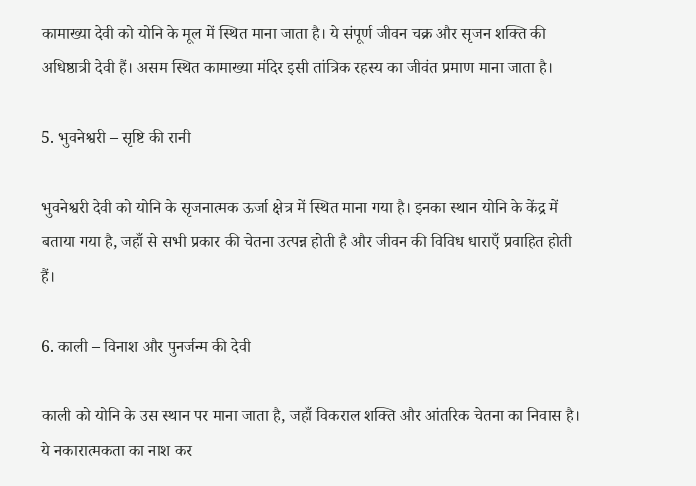कामाख्या देवी को योनि के मूल में स्थित माना जाता है। ये संपूर्ण जीवन चक्र और सृजन शक्ति की अधिष्ठात्री देवी हैं। असम स्थित कामाख्या मंदिर इसी तांत्रिक रहस्य का जीवंत प्रमाण माना जाता है।

5. भुवनेश्वरी – सृष्टि की रानी

भुवनेश्वरी देवी को योनि के सृजनात्मक ऊर्जा क्षेत्र में स्थित माना गया है। इनका स्थान योनि के केंद्र में बताया गया है, जहाँ से सभी प्रकार की चेतना उत्पन्न होती है और जीवन की विविध धाराएँ प्रवाहित होती हैं।

6. काली – विनाश और पुनर्जन्म की देवी

काली को योनि के उस स्थान पर माना जाता है, जहाँ विकराल शक्ति और आंतरिक चेतना का निवास है। ये नकारात्मकता का नाश कर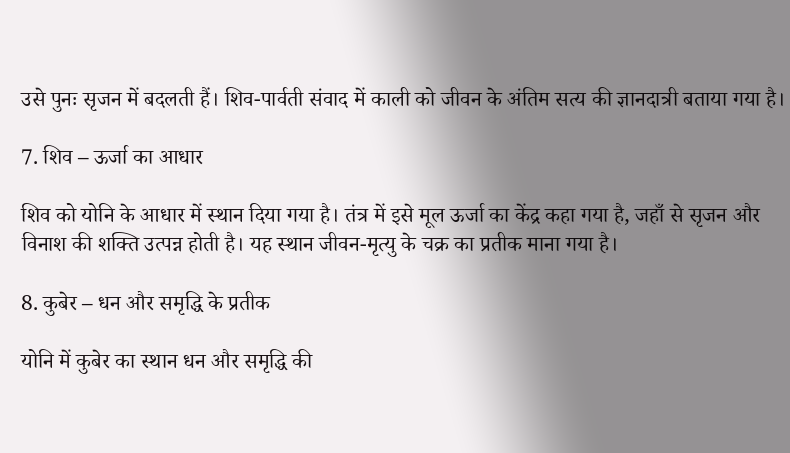उसे पुनः सृजन में बदलती हैं। शिव-पार्वती संवाद में काली को जीवन के अंतिम सत्य की ज्ञानदात्री बताया गया है।

7. शिव – ऊर्जा का आधार

शिव को योनि के आधार में स्थान दिया गया है। तंत्र में इसे मूल ऊर्जा का केंद्र कहा गया है, जहाँ से सृजन और विनाश की शक्ति उत्पन्न होती है। यह स्थान जीवन-मृत्यु के चक्र का प्रतीक माना गया है।

8. कुबेर – धन और समृद्धि के प्रतीक

योनि में कुबेर का स्थान धन और समृद्धि की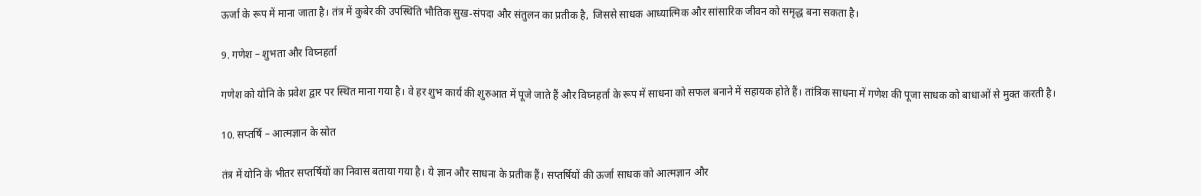ऊर्जा के रूप में माना जाता है। तंत्र में कुबेर की उपस्थिति भौतिक सुख-संपदा और संतुलन का प्रतीक है, जिससे साधक आध्यात्मिक और सांसारिक जीवन को समृद्ध बना सकता है।

9. गणेश – शुभता और विघ्नहर्ता

गणेश को योनि के प्रवेश द्वार पर स्थित माना गया है। वे हर शुभ कार्य की शुरुआत में पूजे जाते हैं और विघ्नहर्ता के रूप में साधना को सफल बनाने में सहायक होते हैं। तांत्रिक साधना में गणेश की पूजा साधक को बाधाओं से मुक्त करती है।

10. सप्तर्षि – आत्मज्ञान के स्रोत

तंत्र में योनि के भीतर सप्तर्षियों का निवास बताया गया है। ये ज्ञान और साधना के प्रतीक हैं। सप्तर्षियों की ऊर्जा साधक को आत्मज्ञान और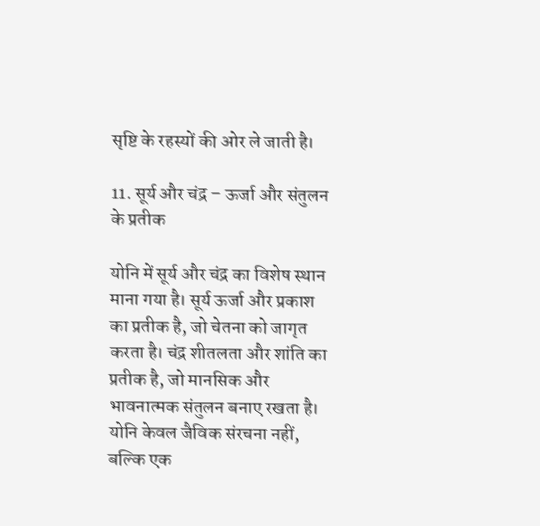सृष्टि के रहस्यों की ओर ले जाती है।

11. सूर्य और चंद्र – ऊर्जा और संतुलन के प्रतीक

योनि में सूर्य और चंद्र का विशेष स्थान माना गया है। सूर्य ऊर्जा और प्रकाश का प्रतीक है, जो चेतना को जागृत करता है। चंद्र शीतलता और शांति का प्रतीक है, जो मानसिक और भावनात्मक संतुलन बनाए रखता है।
योनि केवल जैविक संरचना नहीं, बल्कि एक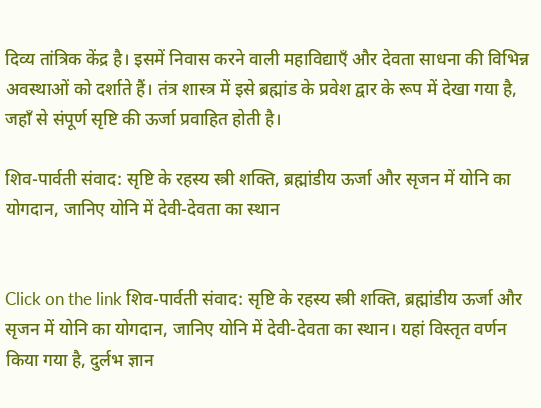दिव्य तांत्रिक केंद्र है। इसमें निवास करने वाली महाविद्याएँ और देवता साधना की विभिन्न अवस्थाओं को दर्शाते हैं। तंत्र शास्त्र में इसे ब्रह्मांड के प्रवेश द्वार के रूप में देखा गया है, जहाँ से संपूर्ण सृष्टि की ऊर्जा प्रवाहित होती है।

शिव-पार्वती संवाद: सृष्टि के रहस्य स्त्री शक्ति, ब्रह्मांडीय ऊर्जा और सृजन में योनि का योगदान, जानिए योनि में देवी-देवता का स्थान


Click on the link शिव-पार्वती संवाद: सृष्टि के रहस्य स्त्री शक्ति, ब्रह्मांडीय ऊर्जा और सृजन में योनि का योगदान, जानिए योनि में देवी-देवता का स्थान। यहां विस्तृत वर्णन किया गया है, दुर्लभ ज्ञान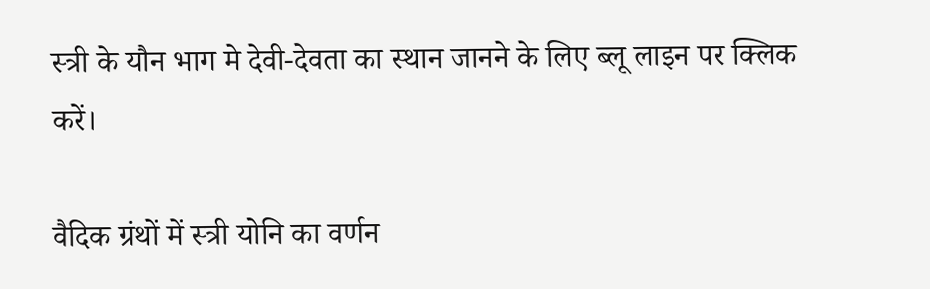स्त्री के यौन भाग मे देवी-देवता का स्थान जानने के लिए ब्लू लाइन पर क्लिक करें।

वैदिक ग्रंथों में स्त्री योनि का वर्णन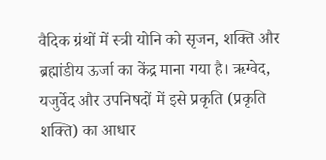वैदिक ग्रंथों में स्त्री योनि को सृजन, शक्ति और ब्रह्मांडीय ऊर्जा का केंद्र माना गया है। ऋग्वेद, यजुर्वेद और उपनिषदों में इसे प्रकृति (प्रकृति शक्ति) का आधार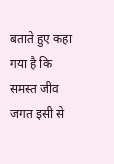बताते हुए कहा गया है कि समस्त जीव जगत इसी से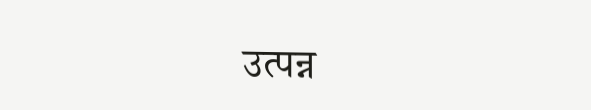उत्पन्न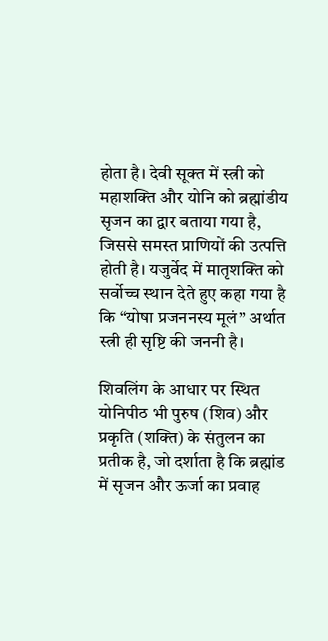होता है। देवी सूक्त में स्त्री को महाशक्ति और योनि को ब्रह्मांडीय सृजन का द्वार बताया गया है, जिससे समस्त प्राणियों की उत्पत्ति होती है। यजुर्वेद में मातृशक्ति को सर्वोच्च स्थान देते हुए कहा गया है कि “योषा प्रजननस्य मूलं” अर्थात स्त्री ही सृष्टि की जननी है।

शिवलिंग के आधार पर स्थित योनिपीठ भी पुरुष (शिव) और प्रकृति (शक्ति) के संतुलन का प्रतीक है, जो दर्शाता है कि ब्रह्मांड में सृजन और ऊर्जा का प्रवाह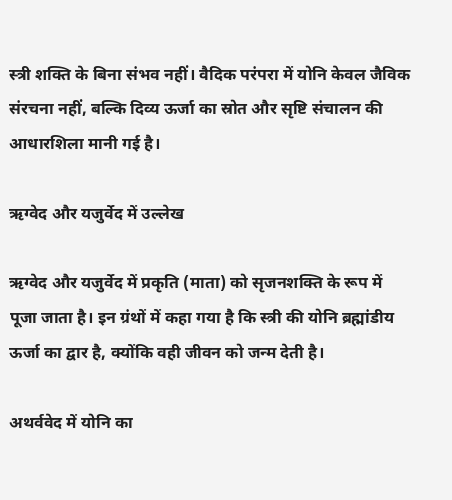स्त्री शक्ति के बिना संभव नहीं। वैदिक परंपरा में योनि केवल जैविक संरचना नहीं, बल्कि दिव्य ऊर्जा का स्रोत और सृष्टि संचालन की आधारशिला मानी गई है।

ऋग्वेद और यजुर्वेद में उल्लेख

ऋग्वेद और यजुर्वेद में प्रकृति (माता) को सृजनशक्ति के रूप में पूजा जाता है। इन ग्रंथों में कहा गया है कि स्त्री की योनि ब्रह्मांडीय ऊर्जा का द्वार है, क्योंकि वही जीवन को जन्म देती है।

अथर्ववेद में योनि का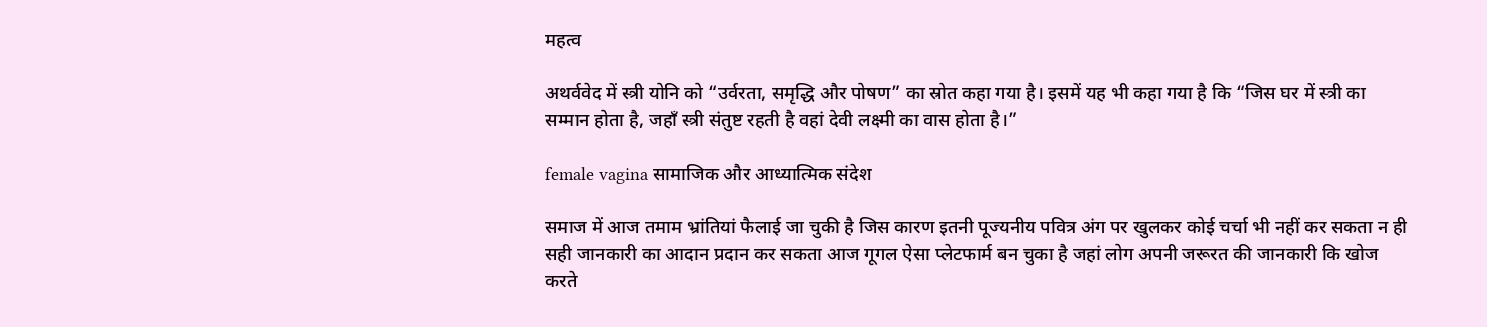महत्व

अथर्ववेद में स्त्री योनि को “उर्वरता, समृद्धि और पोषण” का स्रोत कहा गया है। इसमें यह भी कहा गया है कि “जिस घर में स्त्री का सम्मान होता है, जहाँ स्त्री संतुष्ट रहती है वहां देवी लक्ष्मी का वास होता है।”

female vagina सामाजिक और आध्यात्मिक संदेश

समाज में आज तमाम भ्रांतियां फैलाई जा चुकी है जिस कारण इतनी पूज्यनीय पवित्र अंग पर खुलकर कोई चर्चा भी नहीं कर सकता न ही सही जानकारी का आदान प्रदान कर सकता आज गूगल ऐसा प्लेटफार्म बन चुका है जहां लोग अपनी जरूरत की जानकारी कि खोज करते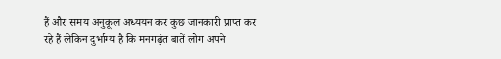हैं और समय अनुकूल अध्ययन कर कुछ जानकारी प्राप्त कर रहे हैं लेकिन दुर्भाग्य है कि मनगढ़ंत बातें लोग अपने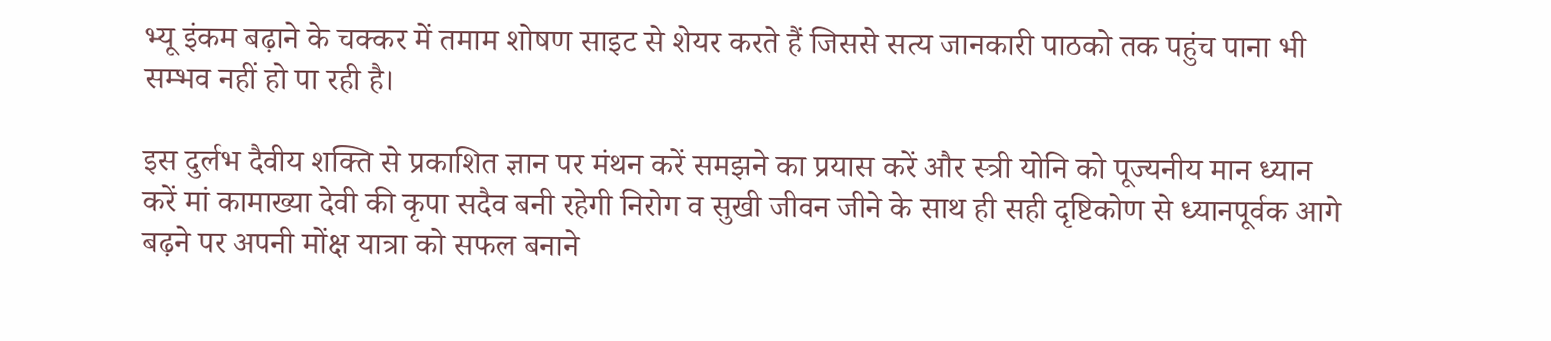भ्यू इंकम बढ़ाने के चक्कर में तमाम शोषण साइट से शेयर करते हैं जिससे सत्य जानकारी पाठको तक पहुंच पाना भी सम्भव नहीं हो पा रही है।

इस दुर्लभ दैवीय शक्ति से प्रकाशित ज्ञान पर मंथन करें समझने का प्रयास करें और स्त्री योनि को पूज्यनीय मान ध्यान करें मां कामाख्या देवी की कृपा सदैव बनी रहेगी निरोग व सुखी जीवन जीने के साथ ही सही दृष्टिकोण से ध्यानपूर्वक आगे बढ़ने पर अपनी मोंक्ष यात्रा को सफल बनाने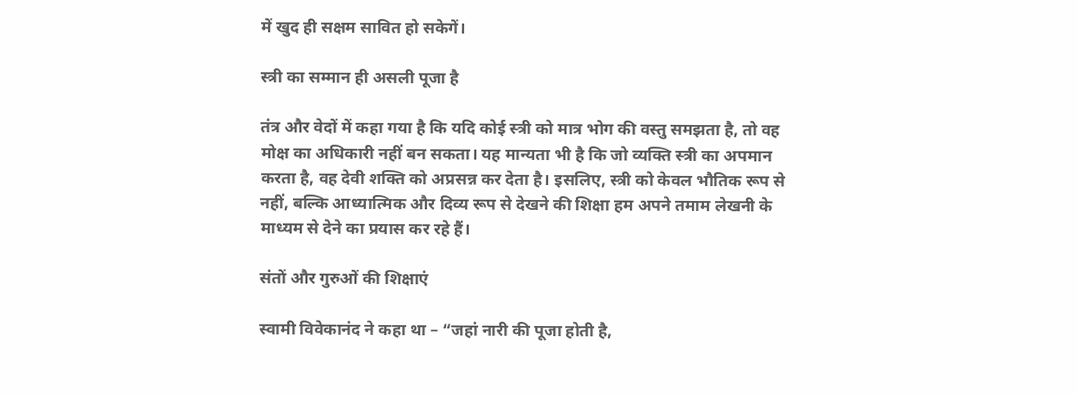में खुद ही सक्षम सावित हो सकेगें।

स्त्री का सम्मान ही असली पूजा है

तंत्र और वेदों में कहा गया है कि यदि कोई स्त्री को मात्र भोग की वस्तु समझता है, तो वह मोक्ष का अधिकारी नहीं बन सकता। यह मान्यता भी है कि जो व्यक्ति स्त्री का अपमान करता है, वह देवी शक्ति को अप्रसन्न कर देता है। इसलिए, स्त्री को केवल भौतिक रूप से नहीं, बल्कि आध्यात्मिक और दिव्य रूप से देखने की शिक्षा हम अपने तमाम लेखनी के माध्यम से देने का प्रयास कर रहे हैं।

संतों और गुरुओं की शिक्षाएं

स्वामी विवेकानंद ने कहा था – “जहां नारी की पूजा होती है,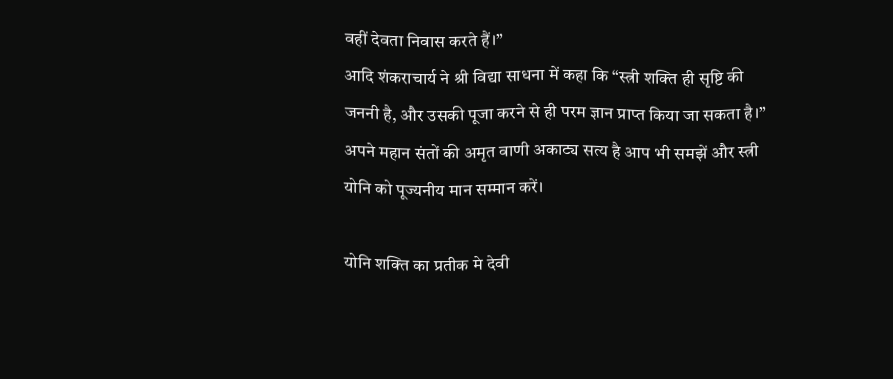वहीं देवता निवास करते हैं।”
आदि शंकराचार्य ने श्री विद्या साधना में कहा कि “स्त्री शक्ति ही सृष्टि की जननी है, और उसकी पूजा करने से ही परम ज्ञान प्राप्त किया जा सकता है।” अपने महान संतों की अमृत वाणी अकाट्य सत्य है आप भी समझें और स्त्री योनि को पूज्यनीय मान सम्मान करें।

योनि शक्ति का प्रतीक मे देवी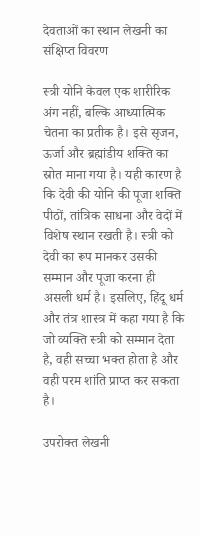देवताओं का स्थान लेखनी का संक्षिप्त विवरण

स्त्री योनि केवल एक शारीरिक अंग नहीं, बल्कि आध्यात्मिक चेतना का प्रतीक है। इसे सृजन, ऊर्जा और ब्रह्मांडीय शक्ति का स्रोत माना गया है। यही कारण है कि देवी की योनि की पूजा शक्ति पीठों, तांत्रिक साधना और वेदों में विशेष स्थान रखती है। स्त्री को देवी का रूप मानकर उसकी सम्मान और पूजा करना ही असली धर्म है। इसलिए, हिंदू धर्म और तंत्र शास्त्र में कहा गया है कि जो व्यक्ति स्त्री को सम्मान देता है, वही सच्चा भक्त होता है और वही परम शांति प्राप्त कर सकता है।

उपरोक्त लेखनी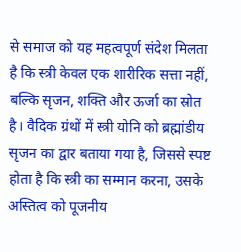से समाज को यह महत्वपूर्ण संदेश मिलता है कि स्त्री केवल एक शारीरिक सत्ता नहीं, बल्कि सृजन, शक्ति और ऊर्जा का स्रोत है। वैदिक ग्रंथों में स्त्री योनि को ब्रह्मांडीय सृजन का द्वार बताया गया है, जिससे स्पष्ट होता है कि स्त्री का सम्मान करना, उसके अस्तित्व को पूजनीय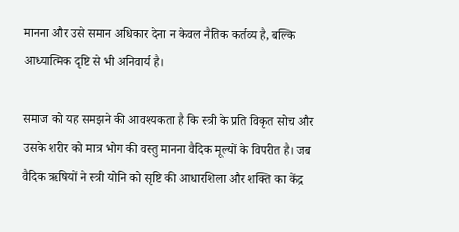मानना और उसे समान अधिकार देना न केवल नैतिक कर्तव्य है, बल्कि आध्यात्मिक दृष्टि से भी अनिवार्य है।

समाज को यह समझने की आवश्यकता है कि स्त्री के प्रति विकृत सोच और उसके शरीर को मात्र भोग की वस्तु मानना वैदिक मूल्यों के विपरीत है। जब वैदिक ऋषियों ने स्त्री योनि को सृष्टि की आधारशिला और शक्ति का केंद्र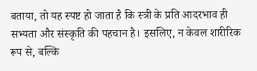बताया, तो यह स्पष्ट हो जाता है कि स्त्री के प्रति आदरभाव ही सभ्यता और संस्कृति की पहचान है। इसलिए, न केवल शारीरिक रूप से, बल्कि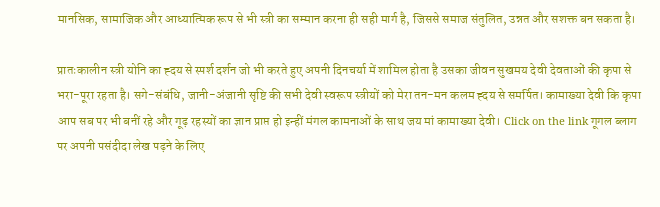मानसिक, सामाजिक और आध्यात्मिक रूप से भी स्त्री का सम्मान करना ही सही मार्ग है, जिससे समाज संतुलित, उन्नत और सशक्त बन सकता है।

प्रातःकालीन स्त्री योनि का ह्दय से स्पर्श दर्शन जो भी करते हुए अपनी दिनचर्या में शामिल होता है उसका जीवन सुखमय देवी देवताओं की कृपा से भरा-पूरा रहता है। सगे-संबंधि, जानी-अंजानी सृष्टि की सभी देवी स्वरूप स्त्रीयों को मेरा तन-मन कलम ह्दय से समर्पित। कामाख्या देवी कि कृपा आप सब पर भी बनीं रहे और गूढ़ रहस्यों का ज्ञान प्राप्त हो इन्हीं मंगल कामनाओं के साथ जय मां कामाख्या देवी। Click on the link गूगल ब्लाग पर अपनी पसंदीदा लेख पढ़ने के लिए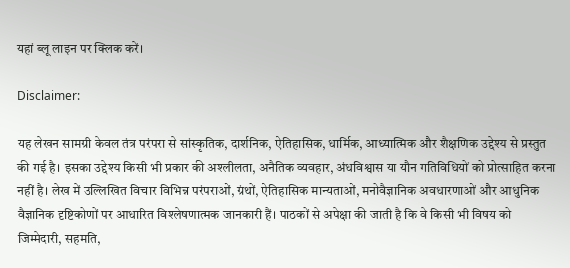यहां ब्लू लाइन पर क्लिक करें।

Disclaimer:

यह लेखन सामग्री केवल तंत्र परंपरा से सांस्कृतिक, दार्शनिक, ऐतिहासिक, धार्मिक, आध्यात्मिक और शैक्षणिक उद्देश्य से प्रस्तुत की गई है। इसका उद्देश्य किसी भी प्रकार की अश्लीलता, अनैतिक व्यवहार, अंधविश्वास या यौन गतिविधियों को प्रोत्साहित करना नहीं है। लेख में उल्लिखित विचार विभिन्न परंपराओं, ग्रंथों, ऐतिहासिक मान्यताओं, मनोवैज्ञानिक अवधारणाओं और आधुनिक वैज्ञानिक दृष्टिकोणों पर आधारित विश्लेषणात्मक जानकारी हैं। पाठकों से अपेक्षा की जाती है कि वे किसी भी विषय को जिम्मेदारी, सहमति,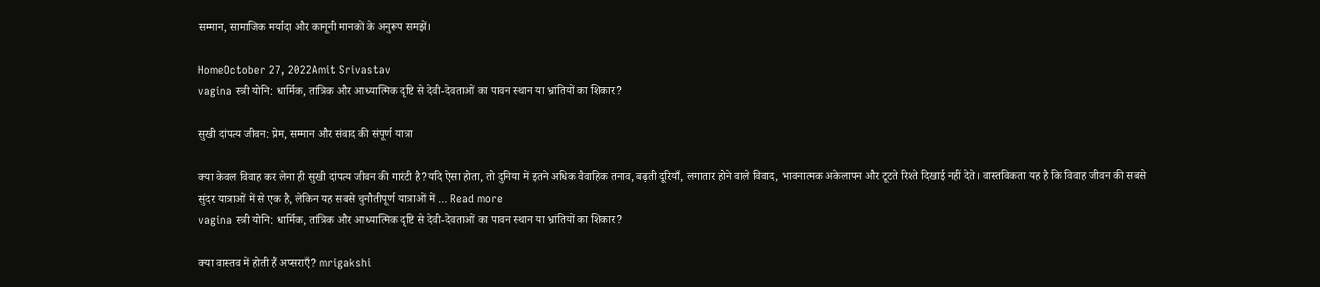सम्मान, सामाजिक मर्यादा और कानूनी मानकों के अनुरूप समझें।

HomeOctober 27, 2022Amit Srivastav
vagina स्त्री योनि: धार्मिक, तांत्रिक और आध्यात्मिक दृष्टि से देवी-देवताओं का पावन स्थान या भ्रांतियों का शिकार?

सुखी दांपत्य जीवन: प्रेम, सम्मान और संवाद की संपूर्ण यात्रा

क्या केवल विवाह कर लेना ही सुखी दांपत्य जीवन की गारंटी है?यदि ऐसा होता, तो दुनिया में इतने अधिक वैवाहिक तनाव, बढ़ती दूरियाँ, लगातार होने वाले विवाद, भावनात्मक अकेलापन और टूटते रिश्ते दिखाई नहीं देते। वास्तविकता यह है कि विवाह जीवन की सबसे सुंदर यात्राओं में से एक है, लेकिन यह सबसे चुनौतीपूर्ण यात्राओं में … Read more
vagina स्त्री योनि: धार्मिक, तांत्रिक और आध्यात्मिक दृष्टि से देवी-देवताओं का पावन स्थान या भ्रांतियों का शिकार?

क्या वास्तव में होती हैं अप्सराएँ? mrigakshi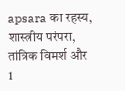apsara का रहस्य, शास्त्रीय परंपरा, तांत्रिक विमर्श और 1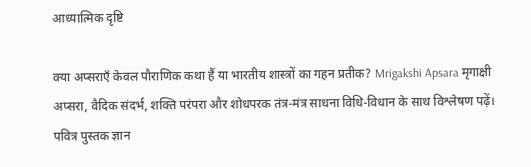आध्यात्मिक दृष्टि

क्या अप्सराएँ केवल पौराणिक कथा हैं या भारतीय शास्त्रों का गहन प्रतीक? Mrigakshi Apsara मृगाक्षी अप्सरा, वैदिक संदर्भ, शक्ति परंपरा और शोधपरक तंत्र-मंत्र साधना विधि-विधान के साथ विश्लेषण पढ़ें। पवित्र पुस्तक ज्ञान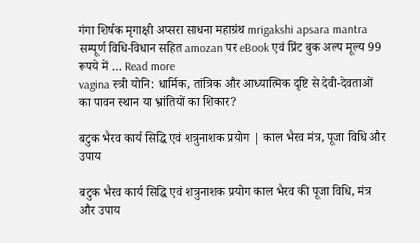गंगा शिर्षक मृगाक्षी अप्सरा साधना महाग्रंथ mrigakshi apsara mantra सम्पूर्ण विधि-विधान सहित amozan पर eBook एवं प्रिंट बुक अल्प मूल्य 99 रूपये में … Read more
vagina स्त्री योनि: धार्मिक, तांत्रिक और आध्यात्मिक दृष्टि से देवी-देवताओं का पावन स्थान या भ्रांतियों का शिकार?

बटुक भैरव कार्य सिद्धि एवं शत्रुनाशक प्रयोग | काल भैरव मंत्र, पूजा विधि और उपाय

बटुक भैरव कार्य सिद्धि एवं शत्रुनाशक प्रयोग काल भैरव की पूजा विधि, मंत्र और उपाय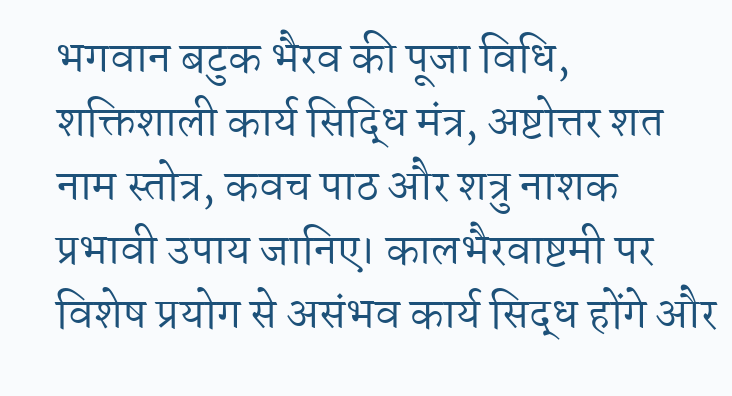भगवान बटुक भैरव की पूजा विधि, शक्तिशाली कार्य सिद्धि मंत्र, अष्टोत्तर शत नाम स्तोत्र, कवच पाठ और शत्रु नाशक प्रभावी उपाय जानिए। कालभैरवाष्टमी पर विशेष प्रयोग से असंभव कार्य सिद्ध होंगे और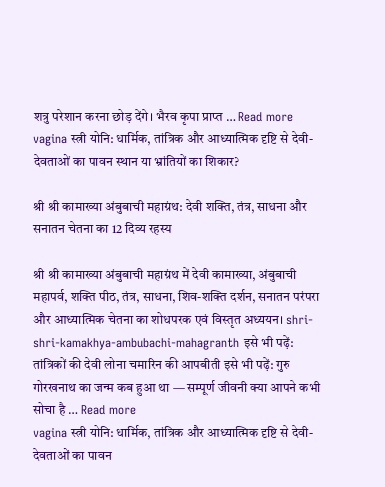शत्रु परेशान करना छोड़ देंगे। भैरव कृपा प्राप्त … Read more
vagina स्त्री योनि: धार्मिक, तांत्रिक और आध्यात्मिक दृष्टि से देवी-देवताओं का पावन स्थान या भ्रांतियों का शिकार?

श्री श्री कामाख्या अंबुबाची महाग्रंथ: देवी शक्ति, तंत्र, साधना और सनातन चेतना का 12 दिव्य रहस्य

श्री श्री कामाख्या अंबुबाची महाग्रंथ में देवी कामाख्या, अंबुबाची महापर्व, शक्ति पीठ, तंत्र, साधना, शिव-शक्ति दर्शन, सनातन परंपरा और आध्यात्मिक चेतना का शोधपरक एवं विस्तृत अध्ययन। shri-shri-kamakhya-ambubachi-mahagranth इसे भी पढ़ें: तांत्रिकों की देवी लोना चमारिन की आपबीती इसे भी पढ़ें: गुरु गोरखनाथ का जन्म कब हुआ था — सम्पूर्ण जीवनी क्या आपने कभी सोचा है … Read more
vagina स्त्री योनि: धार्मिक, तांत्रिक और आध्यात्मिक दृष्टि से देवी-देवताओं का पावन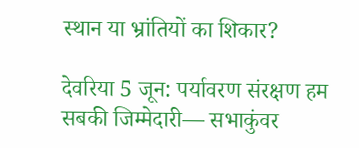स्थान या भ्रांतियों का शिकार?

देवरिया 5 जून: पर्यावरण संरक्षण हम सबकी जिम्मेदारी— सभाकुंवर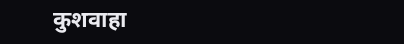कुशवाहा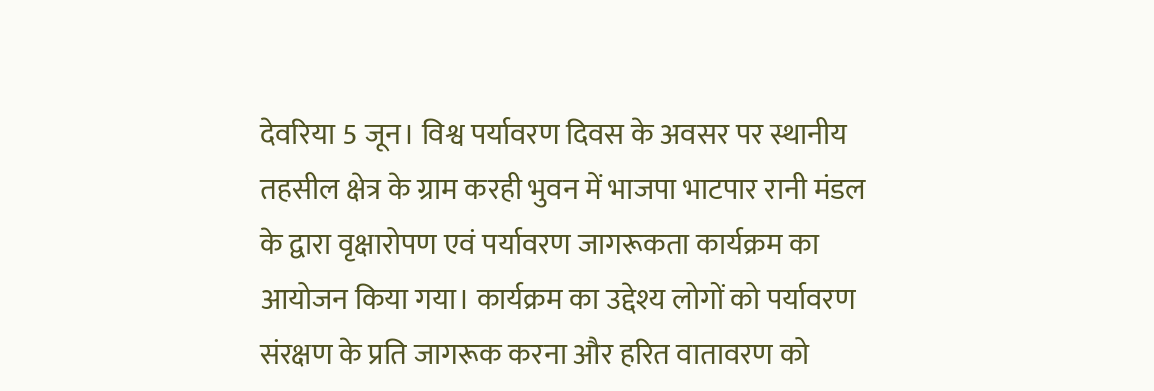देवरिया 5 जून। विश्व पर्यावरण दिवस के अवसर पर स्थानीय तहसील क्षेत्र के ग्राम करही भुवन में भाजपा भाटपार रानी मंडल के द्वारा वृक्षारोपण एवं पर्यावरण जागरूकता कार्यक्रम का आयोजन किया गया। कार्यक्रम का उद्देश्य लोगों को पर्यावरण संरक्षण के प्रति जागरूक करना और हरित वातावरण को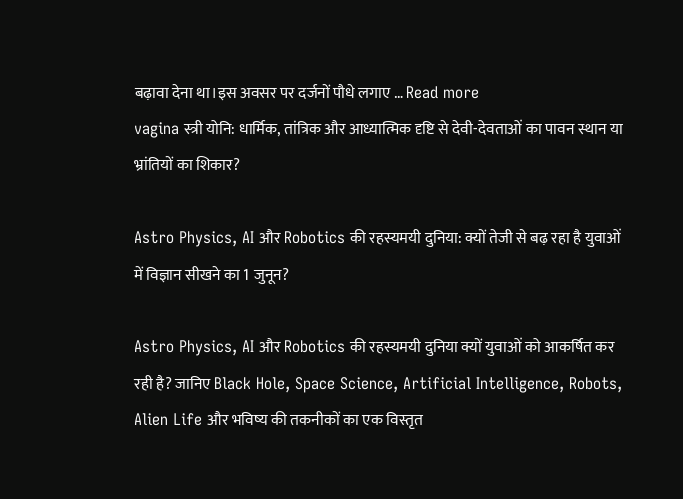बढ़ावा देना था।इस अवसर पर दर्जनों पौधे लगाए … Read more
vagina स्त्री योनि: धार्मिक, तांत्रिक और आध्यात्मिक दृष्टि से देवी-देवताओं का पावन स्थान या भ्रांतियों का शिकार?

Astro Physics, AI और Robotics की रहस्यमयी दुनिया: क्यों तेजी से बढ़ रहा है युवाओं में विज्ञान सीखने का 1 जुनून?

Astro Physics, AI और Robotics की रहस्यमयी दुनिया क्यों युवाओं को आकर्षित कर रही है? जानिए Black Hole, Space Science, Artificial Intelligence, Robots, Alien Life और भविष्य की तकनीकों का एक विस्तृत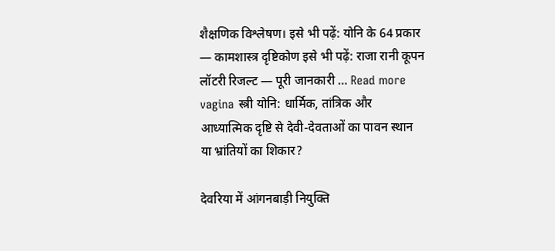शैक्षणिक विश्लेषण। इसे भी पढ़ें: योनि के 64 प्रकार — कामशास्त्र दृष्टिकोण इसे भी पढ़ें: राजा रानी कूपन लॉटरी रिजल्ट — पूरी जानकारी … Read more
vagina स्त्री योनि: धार्मिक, तांत्रिक और आध्यात्मिक दृष्टि से देवी-देवताओं का पावन स्थान या भ्रांतियों का शिकार?

देवरिया में आंगनबाड़ी नियुक्ति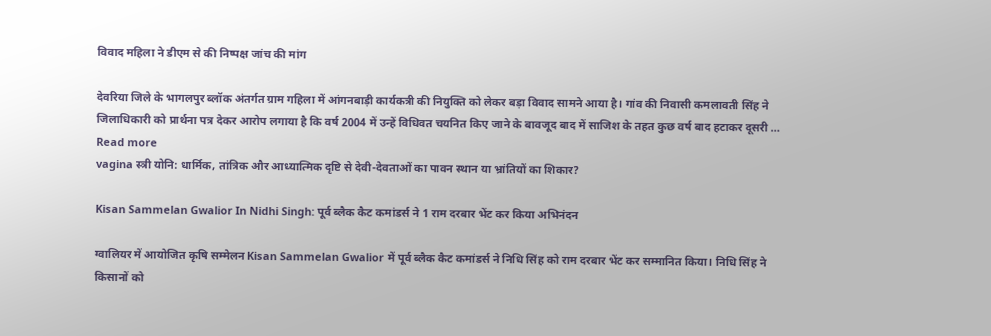विवाद महिला ने डीएम से की निष्पक्ष जांच की मांग

देवरिया जिले के भागलपुर ब्लॉक अंतर्गत ग्राम गहिला में आंगनबाड़ी कार्यकत्री की नियुक्ति को लेकर बड़ा विवाद सामने आया है। गांव की निवासी कमलावती सिंह ने जिलाधिकारी को प्रार्थना पत्र देकर आरोप लगाया है कि वर्ष 2004 में उन्हें विधिवत चयनित किए जाने के बावजूद बाद में साजिश के तहत कुछ वर्ष बाद हटाकर दूसरी … Read more
vagina स्त्री योनि: धार्मिक, तांत्रिक और आध्यात्मिक दृष्टि से देवी-देवताओं का पावन स्थान या भ्रांतियों का शिकार?

Kisan Sammelan Gwalior In Nidhi Singh: पूर्व ब्लैक कैट कमांडर्स ने 1 राम दरबार भेंट कर किया अभिनंदन

ग्वालियर में आयोजित कृषि सम्मेलन Kisan Sammelan Gwalior में पूर्व ब्लैक कैट कमांडर्स ने निधि सिंह को राम दरबार भेंट कर सम्मानित किया। निधि सिंह ने किसानों को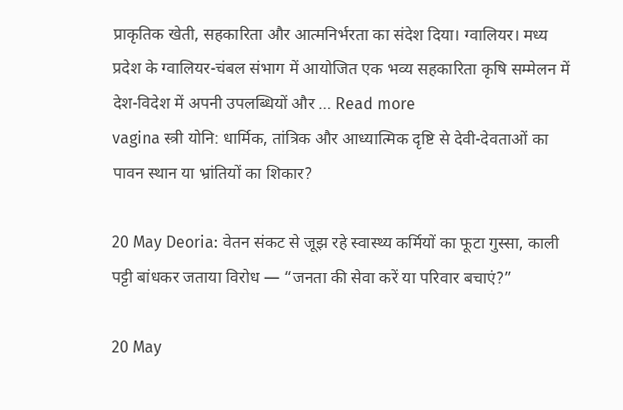प्राकृतिक खेती, सहकारिता और आत्मनिर्भरता का संदेश दिया। ग्वालियर। मध्य प्रदेश के ग्वालियर-चंबल संभाग में आयोजित एक भव्य सहकारिता कृषि सम्मेलन में देश-विदेश में अपनी उपलब्धियों और … Read more
vagina स्त्री योनि: धार्मिक, तांत्रिक और आध्यात्मिक दृष्टि से देवी-देवताओं का पावन स्थान या भ्रांतियों का शिकार?

20 May Deoria: वेतन संकट से जूझ रहे स्वास्थ्य कर्मियों का फूटा गुस्सा, काली पट्टी बांधकर जताया विरोध — “जनता की सेवा करें या परिवार बचाएं?”

20 May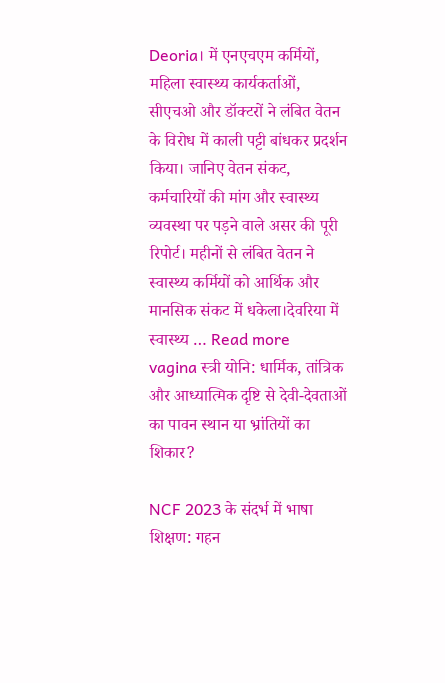Deoria। में एनएचएम कर्मियों, महिला स्वास्थ्य कार्यकर्ताओं, सीएचओ और डॉक्टरों ने लंबित वेतन के विरोध में काली पट्टी बांधकर प्रदर्शन किया। जानिए वेतन संकट, कर्मचारियों की मांग और स्वास्थ्य व्यवस्था पर पड़ने वाले असर की पूरी रिपोर्ट। महीनों से लंबित वेतन ने स्वास्थ्य कर्मियों को आर्थिक और मानसिक संकट में धकेला।देवरिया में स्वास्थ्य … Read more
vagina स्त्री योनि: धार्मिक, तांत्रिक और आध्यात्मिक दृष्टि से देवी-देवताओं का पावन स्थान या भ्रांतियों का शिकार?

NCF 2023 के संदर्भ में भाषा शिक्षण: गहन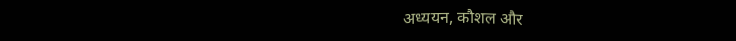अध्ययन, कौशल और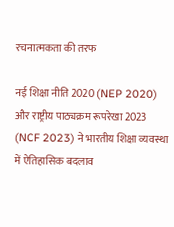रचनात्मकता की तरफ

नई शिक्षा नीति 2020 (NEP 2020) और राष्ट्रीय पाठ्यक्रम रूपरेखा 2023 (NCF 2023) ने भारतीय शिक्षा व्यवस्था में ऐतिहासिक बदलाव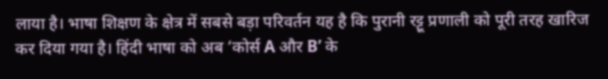लाया है। भाषा शिक्षण के क्षेत्र में सबसे बड़ा परिवर्तन यह है कि पुरानी रट्टू प्रणाली को पूरी तरह खारिज कर दिया गया है। हिंदी भाषा को अब ‘कोर्स A और B’ के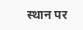स्थान पर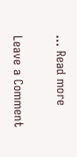… Read more

Leave a Comment